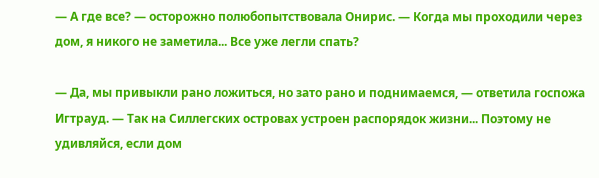— А где все? — осторожно полюбопытствовала Онирис. — Когда мы проходили через дом, я никого не заметила... Все уже легли спать?

— Да, мы привыкли рано ложиться, но зато рано и поднимаемся, — ответила госпожа Игтрауд. — Так на Силлегских островах устроен распорядок жизни... Поэтому не удивляйся, если дом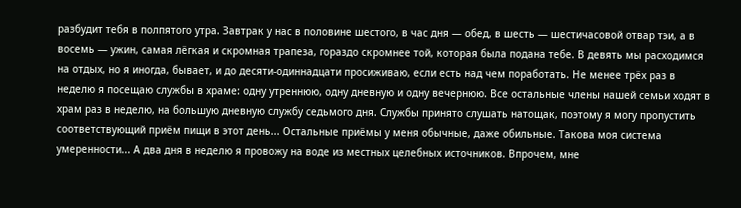разбудит тебя в полпятого утра. Завтрак у нас в половине шестого, в час дня — обед, в шесть — шестичасовой отвар тэи, а в восемь — ужин, самая лёгкая и скромная трапеза, гораздо скромнее той, которая была подана тебе. В девять мы расходимся на отдых, но я иногда, бывает, и до десяти-одиннадцати просиживаю, если есть над чем поработать. Не менее трёх раз в неделю я посещаю службы в храме: одну утреннюю, одну дневную и одну вечернюю. Все остальные члены нашей семьи ходят в храм раз в неделю, на большую дневную службу седьмого дня. Службы принято слушать натощак, поэтому я могу пропустить соответствующий приём пищи в этот день... Остальные приёмы у меня обычные, даже обильные. Такова моя система умеренности... А два дня в неделю я провожу на воде из местных целебных источников. Впрочем, мне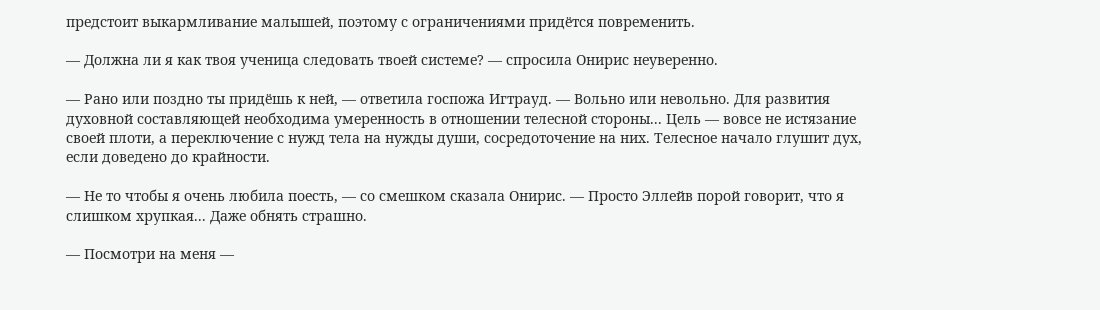предстоит выкармливание малышей, поэтому с ограничениями придётся повременить.

— Должна ли я как твоя ученица следовать твоей системе? — спросила Онирис неуверенно.

— Рано или поздно ты придёшь к ней, — ответила госпожа Игтрауд. — Вольно или невольно. Для развития духовной составляющей необходима умеренность в отношении телесной стороны... Цель — вовсе не истязание своей плоти, а переключение с нужд тела на нужды души, сосредоточение на них. Телесное начало глушит дух, если доведено до крайности.

— Не то чтобы я очень любила поесть, — со смешком сказала Онирис. — Просто Эллейв порой говорит, что я слишком хрупкая... Даже обнять страшно.

— Посмотри на меня —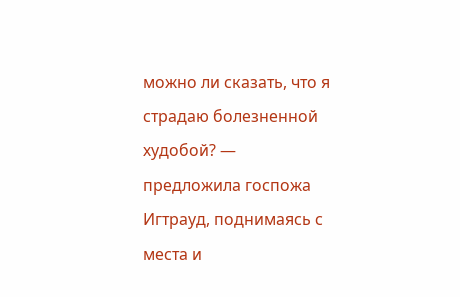можно ли сказать, что я страдаю болезненной худобой? — предложила госпожа Игтрауд, поднимаясь с места и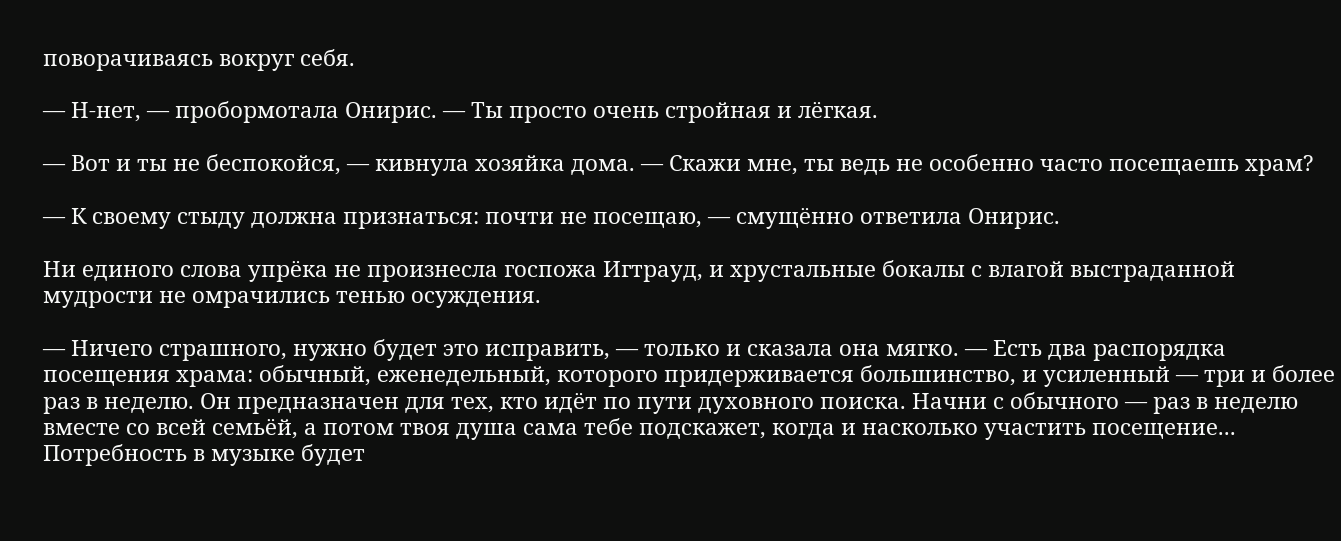поворачиваясь вокруг себя.

— Н-нет, — пробормотала Онирис. — Ты просто очень стройная и лёгкая.

— Вот и ты не беспокойся, — кивнула хозяйка дома. — Скажи мне, ты ведь не особенно часто посещаешь храм?

— К своему стыду должна признаться: почти не посещаю, — смущённо ответила Онирис.

Ни единого слова упрёка не произнесла госпожа Игтрауд, и хрустальные бокалы с влагой выстраданной мудрости не омрачились тенью осуждения.

— Ничего страшного, нужно будет это исправить, — только и сказала она мягко. — Есть два распорядка посещения храма: обычный, еженедельный, которого придерживается большинство, и усиленный — три и более раз в неделю. Он предназначен для тех, кто идёт по пути духовного поиска. Начни с обычного — раз в неделю вместе со всей семьёй, а потом твоя душа сама тебе подскажет, когда и насколько участить посещение... Потребность в музыке будет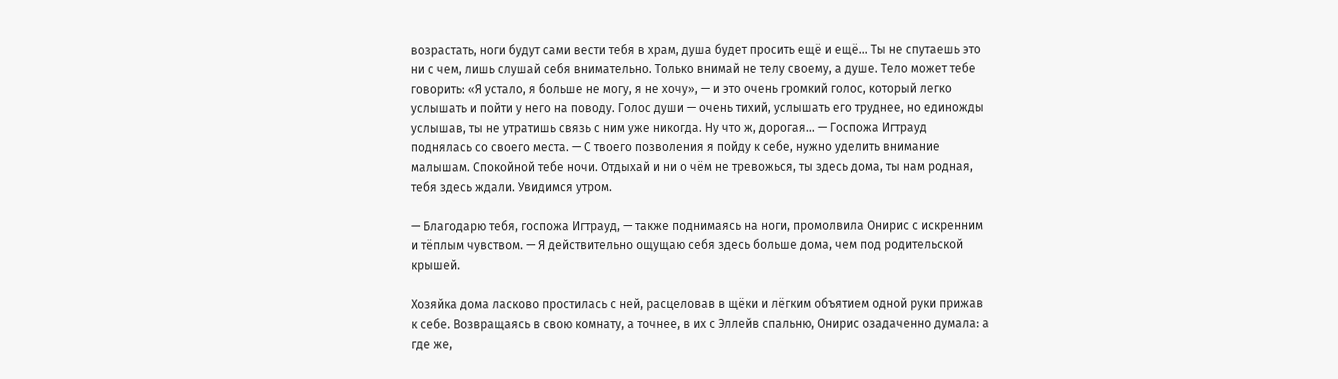возрастать, ноги будут сами вести тебя в храм, душа будет просить ещё и ещё... Ты не спутаешь это ни с чем, лишь слушай себя внимательно. Только внимай не телу своему, а душе. Тело может тебе говорить: «Я устало, я больше не могу, я не хочу», — и это очень громкий голос, который легко услышать и пойти у него на поводу. Голос души — очень тихий, услышать его труднее, но единожды услышав, ты не утратишь связь с ним уже никогда. Ну что ж, дорогая... — Госпожа Игтрауд поднялась со своего места. — С твоего позволения я пойду к себе, нужно уделить внимание малышам. Спокойной тебе ночи. Отдыхай и ни о чём не тревожься, ты здесь дома, ты нам родная, тебя здесь ждали. Увидимся утром.

— Благодарю тебя, госпожа Игтрауд, — также поднимаясь на ноги, промолвила Онирис с искренним и тёплым чувством. — Я действительно ощущаю себя здесь больше дома, чем под родительской крышей.

Хозяйка дома ласково простилась с ней, расцеловав в щёки и лёгким объятием одной руки прижав к себе. Возвращаясь в свою комнату, а точнее, в их с Эллейв спальню, Онирис озадаченно думала: а где же,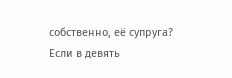собственно, её супруга? Если в девять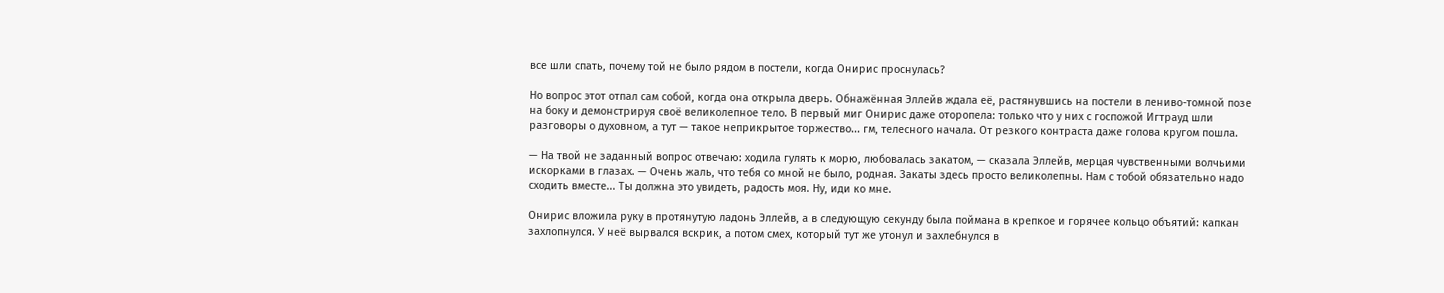все шли спать, почему той не было рядом в постели, когда Онирис проснулась?

Но вопрос этот отпал сам собой, когда она открыла дверь. Обнажённая Эллейв ждала её, растянувшись на постели в лениво-томной позе на боку и демонстрируя своё великолепное тело. В первый миг Онирис даже оторопела: только что у них с госпожой Игтрауд шли разговоры о духовном, а тут — такое неприкрытое торжество... гм, телесного начала. От резкого контраста даже голова кругом пошла.

— На твой не заданный вопрос отвечаю: ходила гулять к морю, любовалась закатом, — сказала Эллейв, мерцая чувственными волчьими искорками в глазах. — Очень жаль, что тебя со мной не было, родная. Закаты здесь просто великолепны. Нам с тобой обязательно надо сходить вместе... Ты должна это увидеть, радость моя. Ну, иди ко мне.

Онирис вложила руку в протянутую ладонь Эллейв, а в следующую секунду была поймана в крепкое и горячее кольцо объятий: капкан захлопнулся. У неё вырвался вскрик, а потом смех, который тут же утонул и захлебнулся в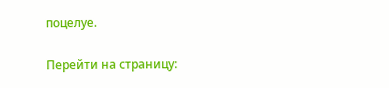поцелуе.

Перейти на страницу: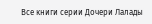Все книги серии Дочери Лалады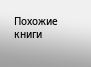Похожие книги